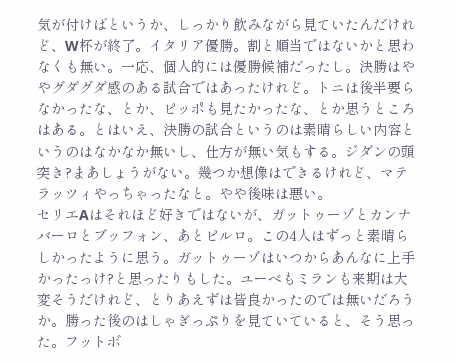気が付けばというか、しっかり飲みながら見ていたんだけれど、W杯が終了。イタリア優勝。割と順当ではないかと思わなくも無い。一応、個人的には優勝候補だったし。決勝はややグダグダ感のある試合ではあったけれど。トニは後半要らなかったな、とか、ピッポも見たかったな、とか思うところはある。とはいえ、決勝の試合というのは素晴らしい内容というのはなかなか無いし、仕方が無い気もする。ジダンの頭突き?まあしょうがない。幾つか想像はできるけれど、マテラッツィやっちゃったなと。やや後味は悪い。
セリエAはそれほど好きではないが、ガットゥーゾとカンナバーロとブッフォン、あとピルロ。この4人はずっと素晴らしかったように思う。ガットゥーゾはいつからあんなに上手かったっけ?と思ったりもした。ユーベもミランも来期は大変そうだけれど、とりあえずは皆良かったのでは無いだろうか。勝った後のはしゃぎっぷりを見ていていると、そう思った。フットボ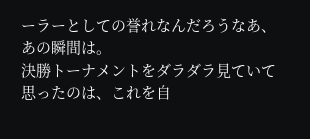ーラーとしての誉れなんだろうなあ、あの瞬間は。
決勝トーナメントをダラダラ見ていて思ったのは、これを自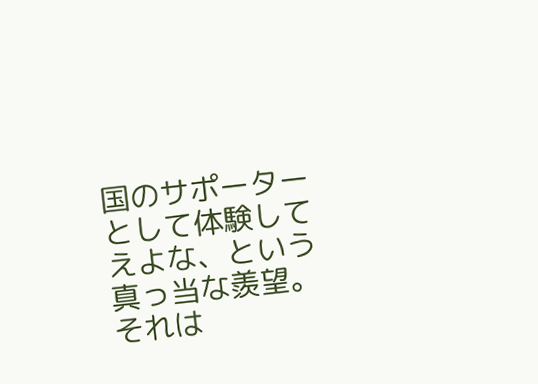国のサポーターとして体験してえよな、という真っ当な羨望。それは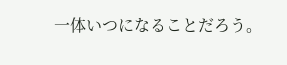一体いつになることだろう。